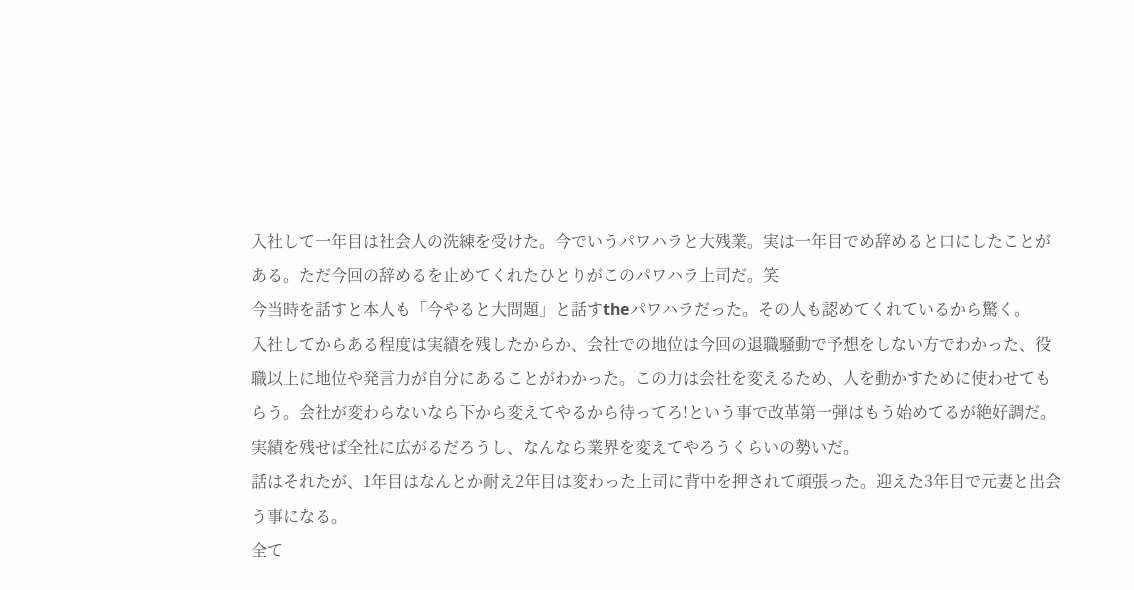入社して一年目は社会人の洗練を受けた。今でいうパワハラと大残業。実は一年目でめ辞めると口にしたことがある。ただ今回の辞めるを止めてくれたひとりがこのパワハラ上司だ。笑
今当時を話すと本人も「今やると大問題」と話すtheパワハラだった。その人も認めてくれているから驚く。
入社してからある程度は実績を残したからか、会社での地位は今回の退職騒動で予想をしない方でわかった、役職以上に地位や発言力が自分にあることがわかった。この力は会社を変えるため、人を動かすために使わせてもらう。会社が変わらないなら下から変えてやるから待ってろ!という事で改革第一弾はもう始めてるが絶好調だ。実績を残せば全社に広がるだろうし、なんなら業界を変えてやろうくらいの勢いだ。
話はそれたが、1年目はなんとか耐え2年目は変わった上司に背中を押されて頑張った。迎えた3年目で元妻と出会う事になる。
全て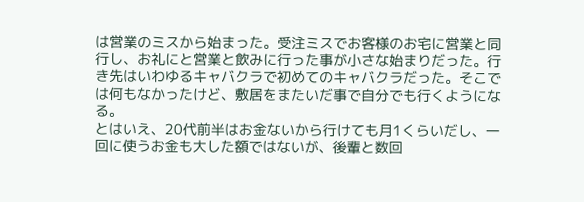は営業のミスから始まった。受注ミスでお客様のお宅に営業と同行し、お礼にと営業と飲みに行った事が小さな始まりだった。行き先はいわゆるキャバクラで初めてのキャバクラだった。そこでは何もなかったけど、敷居をまたいだ事で自分でも行くようになる。
とはいえ、20代前半はお金ないから行けても月1くらいだし、一回に使うお金も大した額ではないが、後輩と数回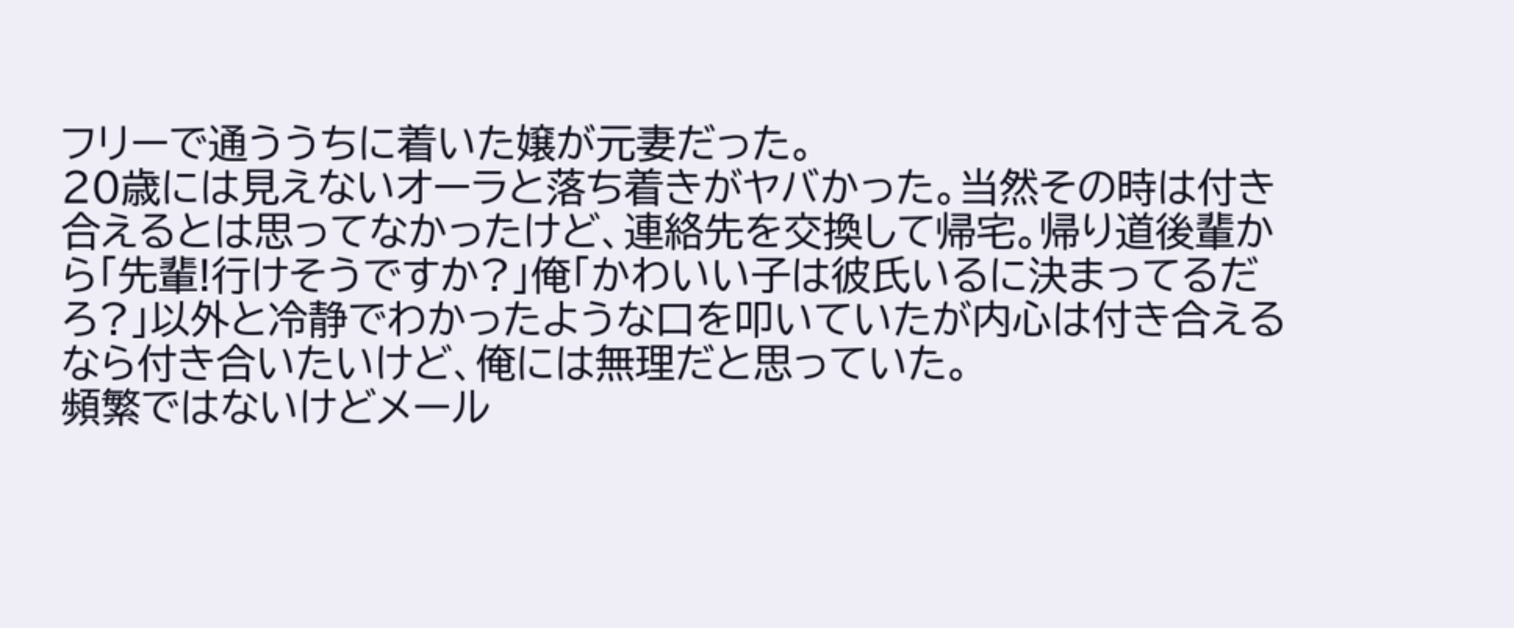フリーで通ううちに着いた嬢が元妻だった。
20歳には見えないオーラと落ち着きがヤバかった。当然その時は付き合えるとは思ってなかったけど、連絡先を交換して帰宅。帰り道後輩から「先輩!行けそうですか?」俺「かわいい子は彼氏いるに決まってるだろ?」以外と冷静でわかったような口を叩いていたが内心は付き合えるなら付き合いたいけど、俺には無理だと思っていた。
頻繁ではないけどメール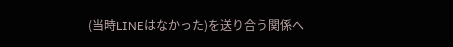(当時LINEはなかった)を送り合う関係へ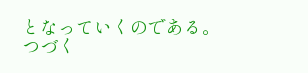となっていくのである。
つづく